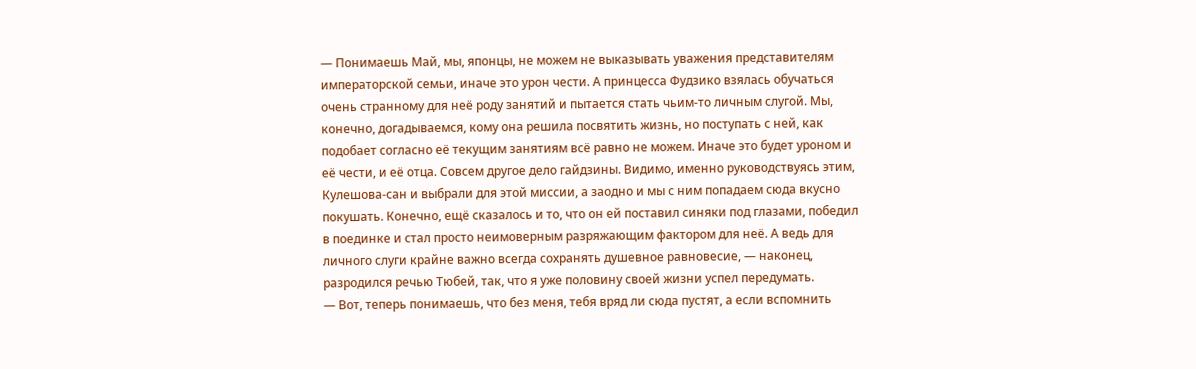— Понимаешь Май, мы, японцы, не можем не выказывать уважения представителям императорской семьи, иначе это урон чести. А принцесса Фудзико взялась обучаться очень странному для неё роду занятий и пытается стать чьим-то личным слугой. Мы, конечно, догадываемся, кому она решила посвятить жизнь, но поступать с ней, как подобает согласно её текущим занятиям всё равно не можем. Иначе это будет уроном и её чести, и её отца. Совсем другое дело гайдзины. Видимо, именно руководствуясь этим, Кулешова-сан и выбрали для этой миссии, а заодно и мы с ним попадаем сюда вкусно покушать. Конечно, ещё сказалось и то, что он ей поставил синяки под глазами, победил в поединке и стал просто неимоверным разряжающим фактором для неё. А ведь для личного слуги крайне важно всегда сохранять душевное равновесие, — наконец, разродился речью Тюбей, так, что я уже половину своей жизни успел передумать.
— Вот, теперь понимаешь, что без меня, тебя вряд ли сюда пустят, а если вспомнить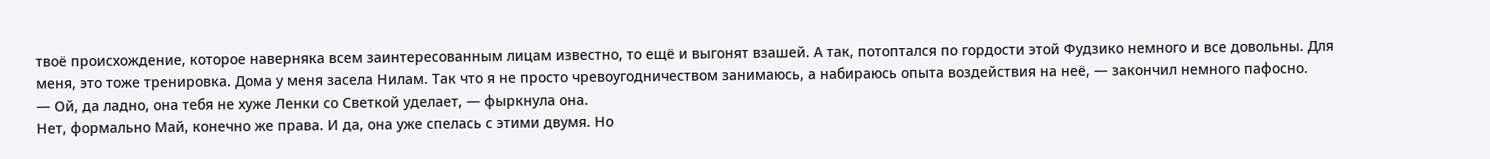твоё происхождение, которое наверняка всем заинтересованным лицам известно, то ещё и выгонят взашей. А так, потоптался по гордости этой Фудзико немного и все довольны. Для меня, это тоже тренировка. Дома у меня засела Нилам. Так что я не просто чревоугодничеством занимаюсь, а набираюсь опыта воздействия на неё, — закончил немного пафосно.
— Ой, да ладно, она тебя не хуже Ленки со Светкой уделает, — фыркнула она.
Нет, формально Май, конечно же права. И да, она уже спелась с этими двумя. Но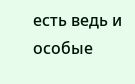есть ведь и особые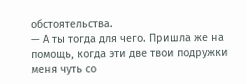обстоятельства.
— А ты тогда для чего. Пришла же на помощь, когда эти две твои подружки меня чуть со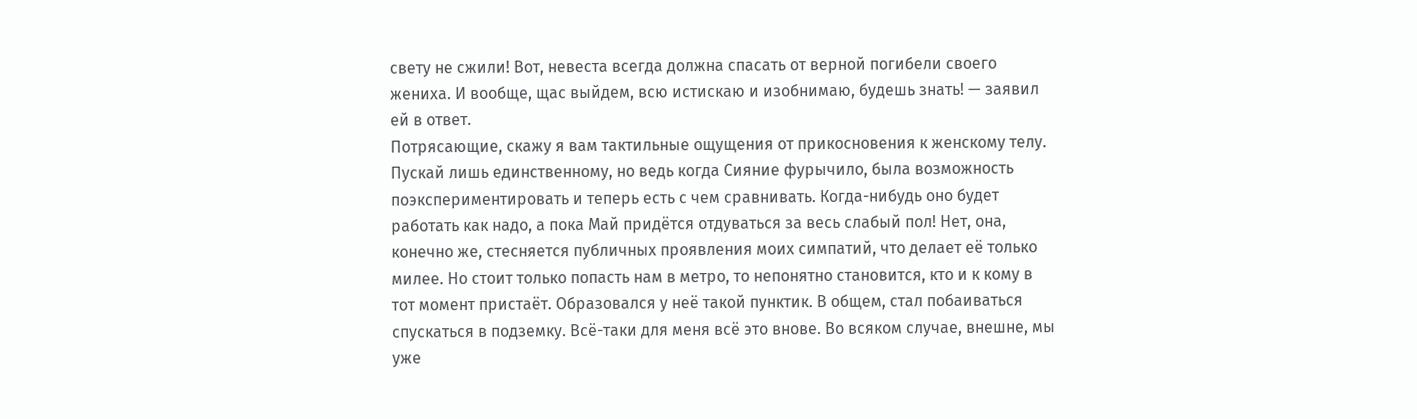свету не сжили! Вот, невеста всегда должна спасать от верной погибели своего жениха. И вообще, щас выйдем, всю истискаю и изобнимаю, будешь знать! — заявил ей в ответ.
Потрясающие, скажу я вам тактильные ощущения от прикосновения к женскому телу. Пускай лишь единственному, но ведь когда Сияние фурычило, была возможность поэкспериментировать и теперь есть с чем сравнивать. Когда-нибудь оно будет работать как надо, а пока Май придётся отдуваться за весь слабый пол! Нет, она, конечно же, стесняется публичных проявления моих симпатий, что делает её только милее. Но стоит только попасть нам в метро, то непонятно становится, кто и к кому в тот момент пристаёт. Образовался у неё такой пунктик. В общем, стал побаиваться спускаться в подземку. Всё-таки для меня всё это внове. Во всяком случае, внешне, мы уже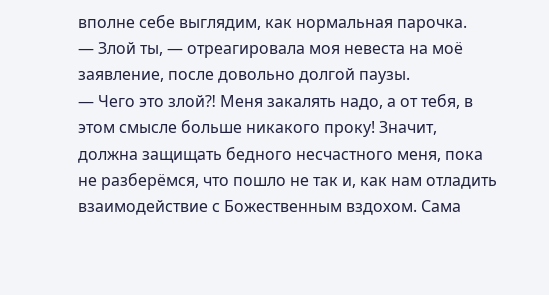вполне себе выглядим, как нормальная парочка.
— Злой ты, — отреагировала моя невеста на моё заявление, после довольно долгой паузы.
— Чего это злой⁈ Меня закалять надо, а от тебя, в этом смысле больше никакого проку! Значит, должна защищать бедного несчастного меня, пока не разберёмся, что пошло не так и, как нам отладить взаимодействие с Божественным вздохом. Сама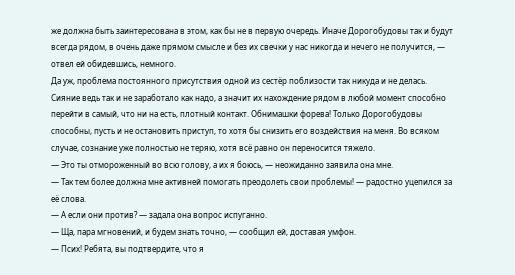же должна быть заинтересована в этом, как бы не в первую очередь. Иначе Дорогобудовы так и будут всегда рядом, в очень даже прямом смысле и без их свечки у нас никогда и нечего не получится, — отвел ей обидевшись, немного.
Да уж, проблема постоянного присутствия одной из сестёр поблизости так никуда и не делась. Сияние ведь так и не заработало как надо, а значит их нахождение рядом в любой момент способно перейти в самый, что ни на есть, плотный контакт. Обнимашки форева! Только Дорогобудовы способны, пусть и не остановить приступ, то хотя бы снизить его воздействия на меня. Во всяком случае, сознание уже полностью не теряю, хотя всё равно он переносится тяжело.
— Это ты отмороженный во всю голову, а их я боюсь, — неожиданно заявила она мне.
— Так тем более должна мне активней помогать преодолеть свои проблемы! — радостно уцепился за её слова.
— А если они против? — задала она вопрос испуганно.
— Ща, пара мгновений, и будем знать точно, — сообщил ей, доставая умфон.
— Псих! Ребята, вы подтвердите, что я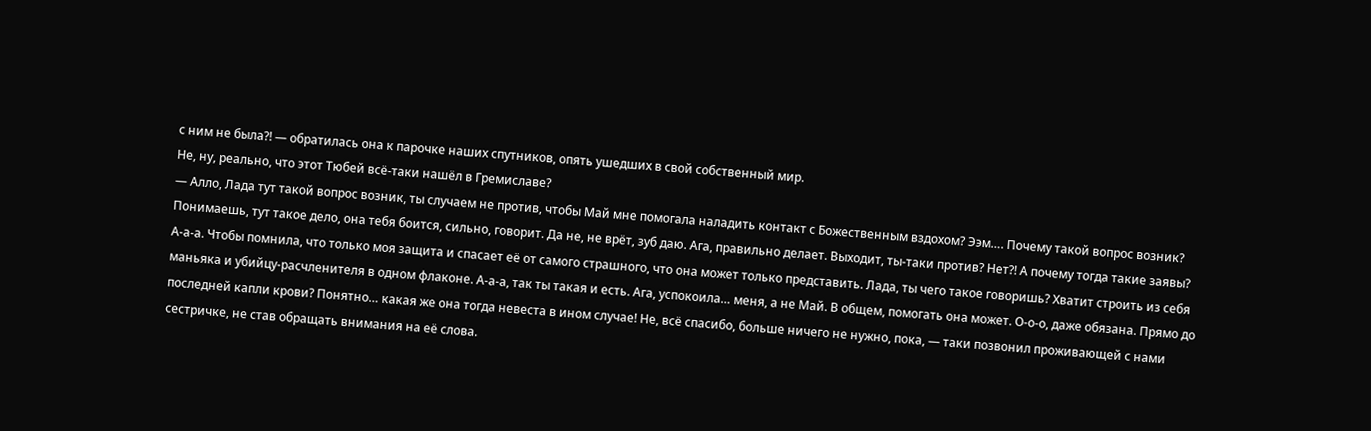с ним не была⁈ — обратилась она к парочке наших спутников, опять ушедших в свой собственный мир.
Не, ну, реально, что этот Тюбей всё-таки нашёл в Гремиславе?
— Алло, Лада тут такой вопрос возник, ты случаем не против, чтобы Май мне помогала наладить контакт с Божественным вздохом? Ээм…. Почему такой вопрос возник? Понимаешь, тут такое дело, она тебя боится, сильно, говорит. Да не, не врёт, зуб даю. Ага, правильно делает. Выходит, ты-таки против? Нет⁈ А почему тогда такие заявы? А-а-а. Чтобы помнила, что только моя защита и спасает её от самого страшного, что она может только представить. Лада, ты чего такое говоришь? Хватит строить из себя маньяка и убийцу-расчленителя в одном флаконе. А-а-а, так ты такая и есть. Ага, успокоила… меня, а не Май. В общем, помогать она может. О-о-о, даже обязана. Прямо до последней капли крови? Понятно… какая же она тогда невеста в ином случае! Не, всё спасибо, больше ничего не нужно, пока, — таки позвонил проживающей с нами сестричке, не став обращать внимания на её слова.